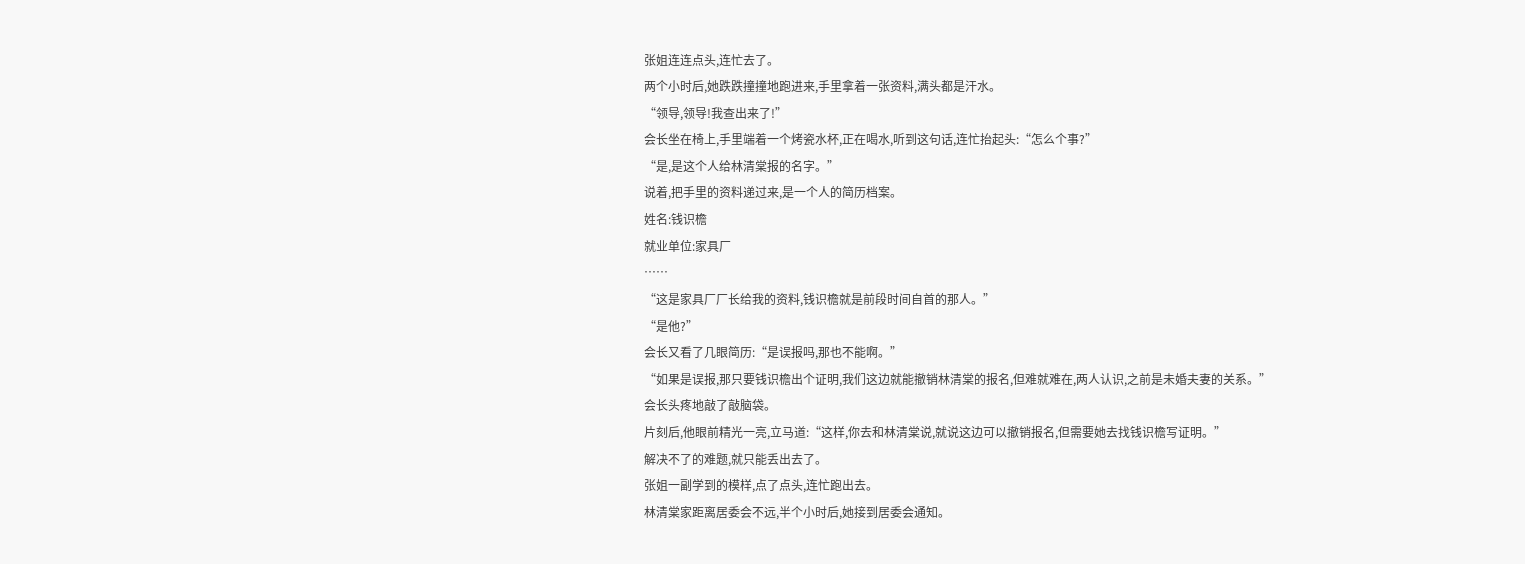张姐连连点头,连忙去了。
两个小时后,她跌跌撞撞地跑进来,手里拿着一张资料,满头都是汗水。
“领导,领导!我查出来了!”
会长坐在椅上,手里端着一个烤瓷水杯,正在喝水,听到这句话,连忙抬起头:“怎么个事?”
“是,是这个人给林清棠报的名字。”
说着,把手里的资料递过来,是一个人的简历档案。
姓名:钱识檐
就业单位:家具厂
……
“这是家具厂厂长给我的资料,钱识檐就是前段时间自首的那人。”
“是他?”
会长又看了几眼简历:“是误报吗,那也不能啊。”
“如果是误报,那只要钱识檐出个证明,我们这边就能撤销林清棠的报名,但难就难在,两人认识,之前是未婚夫妻的关系。”
会长头疼地敲了敲脑袋。
片刻后,他眼前精光一亮,立马道:“这样,你去和林清棠说,就说这边可以撤销报名,但需要她去找钱识檐写证明。”
解决不了的难题,就只能丢出去了。
张姐一副学到的模样,点了点头,连忙跑出去。
林清棠家距离居委会不远,半个小时后,她接到居委会通知。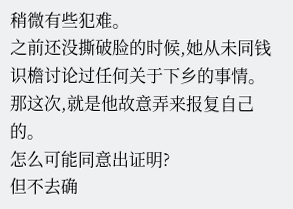稍微有些犯难。
之前还没撕破脸的时候,她从未同钱识檐讨论过任何关于下乡的事情。
那这次,就是他故意弄来报复自己的。
怎么可能同意出证明?
但不去确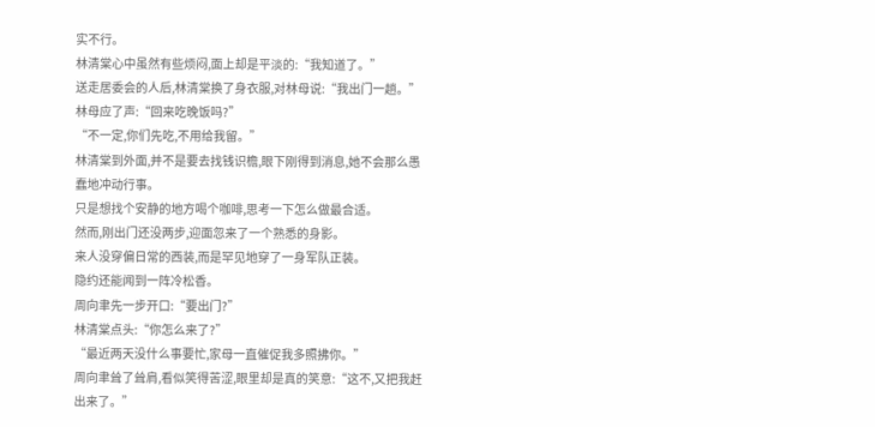实不行。
林清棠心中虽然有些烦闷,面上却是平淡的:“我知道了。”
送走居委会的人后,林清棠换了身衣服,对林母说:“我出门一趟。”
林母应了声:“回来吃晚饭吗?”
“不一定,你们先吃,不用给我留。”
林清棠到外面,并不是要去找钱识檐,眼下刚得到消息,她不会那么愚蠢地冲动行事。
只是想找个安静的地方喝个咖啡,思考一下怎么做最合适。
然而,刚出门还没两步,迎面忽来了一个熟悉的身影。
来人没穿偏日常的西装,而是罕见地穿了一身军队正装。
隐约还能闻到一阵冷松香。
周向聿先一步开口:“要出门?”
林清棠点头:“你怎么来了?”
“最近两天没什么事要忙,家母一直催促我多照拂你。”
周向聿耸了耸肩,看似笑得苦涩,眼里却是真的笑意:“这不,又把我赶出来了。”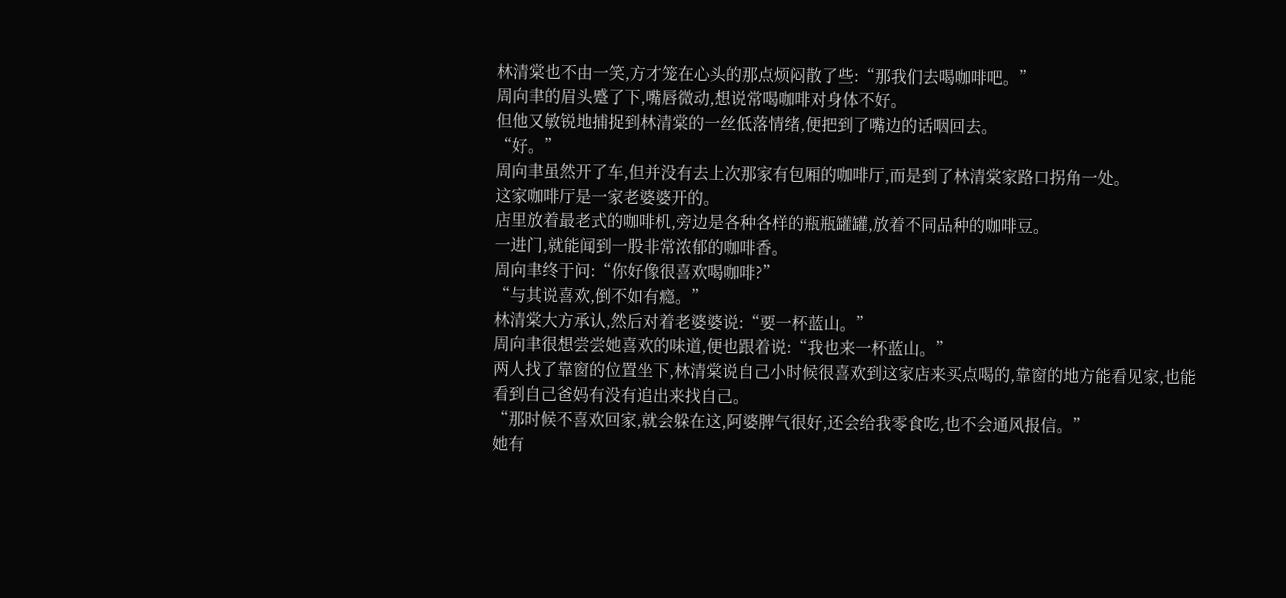林清棠也不由一笑,方才笼在心头的那点烦闷散了些:“那我们去喝咖啡吧。”
周向聿的眉头蹙了下,嘴唇微动,想说常喝咖啡对身体不好。
但他又敏锐地捕捉到林清棠的一丝低落情绪,便把到了嘴边的话咽回去。
“好。”
周向聿虽然开了车,但并没有去上次那家有包厢的咖啡厅,而是到了林清棠家路口拐角一处。
这家咖啡厅是一家老婆婆开的。
店里放着最老式的咖啡机,旁边是各种各样的瓶瓶罐罐,放着不同品种的咖啡豆。
一进门,就能闻到一股非常浓郁的咖啡香。
周向聿终于问:“你好像很喜欢喝咖啡?”
“与其说喜欢,倒不如有瘾。”
林清棠大方承认,然后对着老婆婆说:“要一杯蓝山。”
周向聿很想尝尝她喜欢的味道,便也跟着说:“我也来一杯蓝山。”
两人找了靠窗的位置坐下,林清棠说自己小时候很喜欢到这家店来买点喝的,靠窗的地方能看见家,也能看到自己爸妈有没有追出来找自己。
“那时候不喜欢回家,就会躲在这,阿婆脾气很好,还会给我零食吃,也不会通风报信。”
她有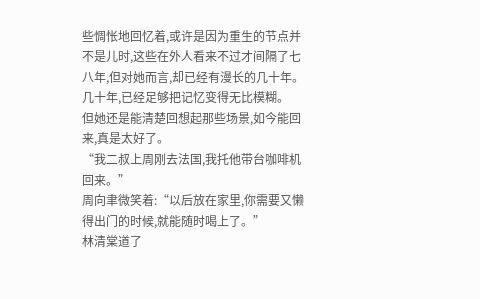些惆怅地回忆着,或许是因为重生的节点并不是儿时,这些在外人看来不过才间隔了七八年,但对她而言,却已经有漫长的几十年。
几十年,已经足够把记忆变得无比模糊。
但她还是能清楚回想起那些场景,如今能回来,真是太好了。
“我二叔上周刚去法国,我托他带台咖啡机回来。”
周向聿微笑着:“以后放在家里,你需要又懒得出门的时候,就能随时喝上了。”
林清棠道了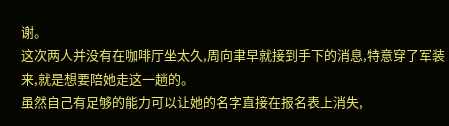谢。
这次两人并没有在咖啡厅坐太久,周向聿早就接到手下的消息,特意穿了军装来,就是想要陪她走这一趟的。
虽然自己有足够的能力可以让她的名字直接在报名表上消失,